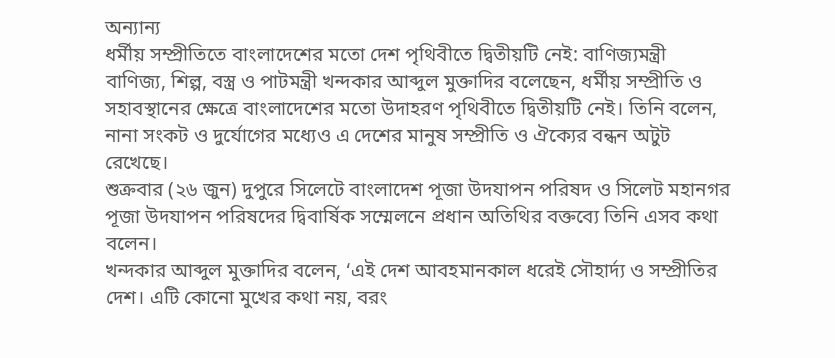অন্যান্য
ধর্মীয় সম্প্রীতিতে বাংলাদেশের মতো দেশ পৃথিবীতে দ্বিতীয়টি নেই: বাণিজ্যমন্ত্রী
বাণিজ্য, শিল্প, বস্ত্র ও পাটমন্ত্রী খন্দকার আব্দুল মুক্তাদির বলেছেন, ধর্মীয় সম্প্রীতি ও সহাবস্থানের ক্ষেত্রে বাংলাদেশের মতো উদাহরণ পৃথিবীতে দ্বিতীয়টি নেই। তিনি বলেন, নানা সংকট ও দুর্যোগের মধ্যেও এ দেশের মানুষ সম্প্রীতি ও ঐক্যের বন্ধন অটুট রেখেছে।
শুক্রবার (২৬ জুন) দুপুরে সিলেটে বাংলাদেশ পূজা উদযাপন পরিষদ ও সিলেট মহানগর পূজা উদযাপন পরিষদের দ্বিবার্ষিক সম্মেলনে প্রধান অতিথির বক্তব্যে তিনি এসব কথা বলেন।
খন্দকার আব্দুল মুক্তাদির বলেন, ‘এই দেশ আবহমানকাল ধরেই সৌহার্দ্য ও সম্প্রীতির দেশ। এটি কোনো মুখের কথা নয়, বরং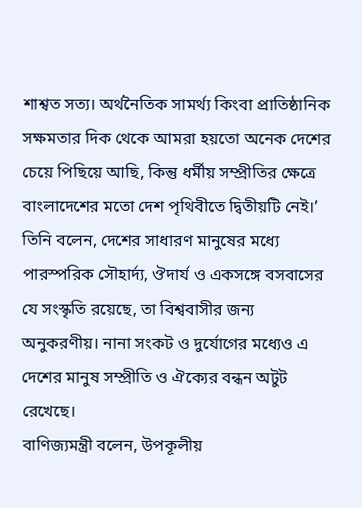শাশ্বত সত্য। অর্থনৈতিক সামর্থ্য কিংবা প্রাতিষ্ঠানিক সক্ষমতার দিক থেকে আমরা হয়তো অনেক দেশের চেয়ে পিছিয়ে আছি, কিন্তু ধর্মীয় সম্প্রীতির ক্ষেত্রে বাংলাদেশের মতো দেশ পৃথিবীতে দ্বিতীয়টি নেই।’
তিনি বলেন, দেশের সাধারণ মানুষের মধ্যে পারস্পরিক সৌহার্দ্য, ঔদার্য ও একসঙ্গে বসবাসের যে সংস্কৃতি রয়েছে, তা বিশ্ববাসীর জন্য অনুকরণীয়। নানা সংকট ও দুর্যোগের মধ্যেও এ দেশের মানুষ সম্প্রীতি ও ঐক্যের বন্ধন অটুট রেখেছে।
বাণিজ্যমন্ত্রী বলেন, উপকূলীয়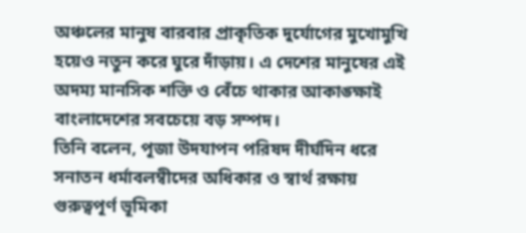অঞ্চলের মানুষ বারবার প্রাকৃতিক দুর্যোগের মুখোমুখি হয়েও নতুন করে ঘুরে দাঁড়ায়। এ দেশের মানুষের এই অদম্য মানসিক শক্তি ও বেঁচে থাকার আকাঙ্ক্ষাই বাংলাদেশের সবচেয়ে বড় সম্পদ।
তিনি বলেন, পূজা উদযাপন পরিষদ দীর্ঘদিন ধরে সনাতন ধর্মাবলম্বীদের অধিকার ও স্বার্থ রক্ষায় গুরুত্বপূর্ণ ভূমিকা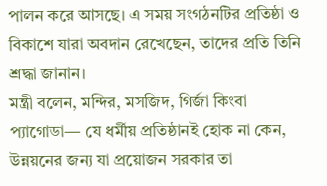পালন করে আসছে। এ সময় সংগঠনটির প্রতিষ্ঠা ও বিকাশে যারা অবদান রেখেছেন, তাদের প্রতি তিনি শ্রদ্ধা জানান।
মন্ত্রী বলেন, মন্দির, মসজিদ, গির্জা কিংবা প্যাগোডা— যে ধর্মীয় প্রতিষ্ঠানই হোক না কেন, উন্নয়নের জন্য যা প্রয়োজন সরকার তা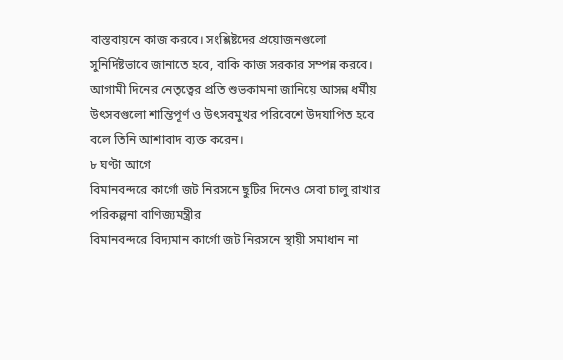বাস্তবায়নে কাজ করবে। সংশ্লিষ্টদের প্রয়োজনগুলো সুনির্দিষ্টভাবে জানাতে হবে, বাকি কাজ সরকার সম্পন্ন করবে।
আগামী দিনের নেতৃত্বের প্রতি শুভকামনা জানিয়ে আসন্ন ধর্মীয় উৎসবগুলো শান্তিপূর্ণ ও উৎসবমুখর পরিবেশে উদযাপিত হবে বলে তিনি আশাবাদ ব্যক্ত করেন।
৮ ঘণ্টা আগে
বিমানবন্দরে কার্গো জট নিরসনে ছুটির দিনেও সেবা চালু রাখার পরিকল্পনা বাণিজ্যমন্ত্রীর
বিমানবন্দরে বিদ্যমান কার্গো জট নিরসনে স্থায়ী সমাধান না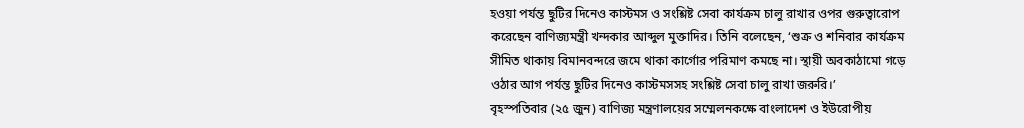হওয়া পর্যন্ত ছুটির দিনেও কাস্টমস ও সংশ্লিষ্ট সেবা কার্যক্রম চালু রাখার ওপর গুরুত্বারোপ করেছেন বাণিজ্যমন্ত্রী খন্দকার আব্দুল মুক্তাদির। তিনি বলেছেন, ‘শুক্র ও শনিবার কার্যক্রম সীমিত থাকায় বিমানবন্দরে জমে থাকা কার্গোর পরিমাণ কমছে না। স্থায়ী অবকাঠামো গড়ে ওঠার আগ পর্যন্ত ছুটির দিনেও কাস্টমসসহ সংশ্লিষ্ট সেবা চালু রাখা জরুরি।’
বৃহস্পতিবার (২৫ জুন) বাণিজ্য মন্ত্রণালয়ের সম্মেলনকক্ষে বাংলাদেশ ও ইউরোপীয়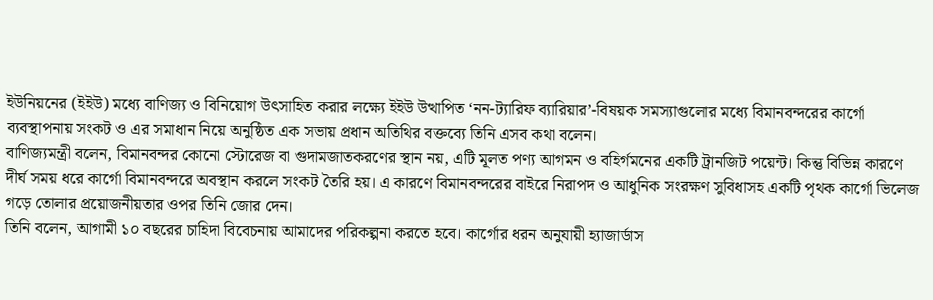ইউনিয়নের (ইইউ) মধ্যে বাণিজ্য ও বিনিয়োগ উৎসাহিত করার লক্ষ্যে ইইউ উত্থাপিত ‘নন-ট্যারিফ ব্যারিয়ার’-বিষয়ক সমস্যাগুলোর মধ্যে বিমানবন্দরের কার্গো ব্যবস্থাপনায় সংকট ও এর সমাধান নিয়ে অনুষ্ঠিত এক সভায় প্রধান অতিথির বক্তব্যে তিনি এসব কথা বলেন।
বাণিজ্যমন্ত্রী বলেন, বিমানবন্দর কোনো স্টোরেজ বা গুদামজাতকরণের স্থান নয়, এটি মূলত পণ্য আগমন ও বহির্গমনের একটি ট্রানজিট পয়েন্ট। কিন্তু বিভিন্ন কারণে দীর্ঘ সময় ধরে কার্গো বিমানবন্দরে অবস্থান করলে সংকট তৈরি হয়। এ কারণে বিমানবন্দরের বাইরে নিরাপদ ও আধুনিক সংরক্ষণ সুবিধাসহ একটি পৃথক কার্গো ভিলেজ গড়ে তোলার প্রয়োজনীয়তার ওপর তিনি জোর দেন।
তিনি বলেন, আগামী ১০ বছরের চাহিদা বিবেচনায় আমাদের পরিকল্পনা করতে হবে। কার্গোর ধরন অনুযায়ী হ্যাজার্ডাস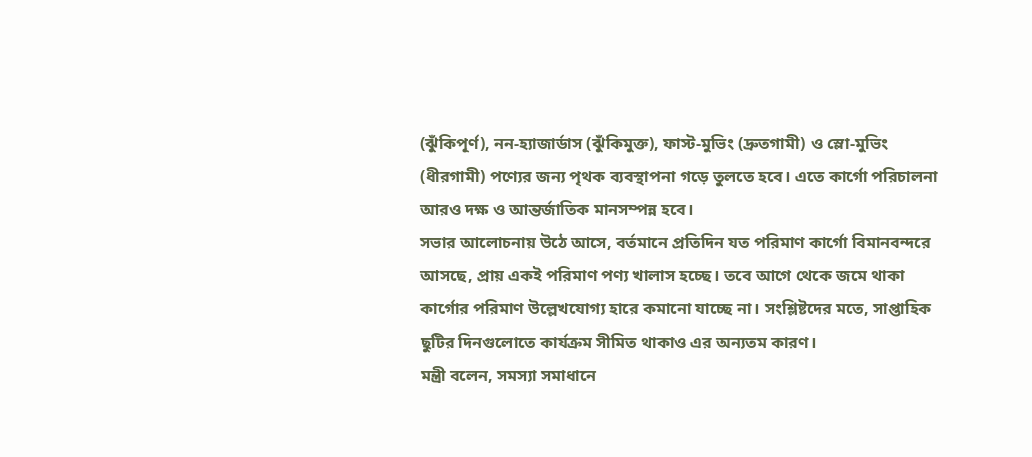(ঝুঁকিপূর্ণ), নন-হ্যাজার্ডাস (ঝুঁকিমুক্ত), ফাস্ট-মুভিং (দ্রুতগামী) ও স্লো-মুভিং (ধীরগামী) পণ্যের জন্য পৃথক ব্যবস্থাপনা গড়ে তুলতে হবে। এতে কার্গো পরিচালনা আরও দক্ষ ও আন্তর্জাতিক মানসম্পন্ন হবে।
সভার আলোচনায় উঠে আসে, বর্তমানে প্রতিদিন যত পরিমাণ কার্গো বিমানবন্দরে আসছে, প্রায় একই পরিমাণ পণ্য খালাস হচ্ছে। তবে আগে থেকে জমে থাকা কার্গোর পরিমাণ উল্লেখযোগ্য হারে কমানো যাচ্ছে না। সংশ্লিষ্টদের মতে, সাপ্তাহিক ছুটির দিনগুলোতে কার্যক্রম সীমিত থাকাও এর অন্যতম কারণ।
মন্ত্রী বলেন, সমস্যা সমাধানে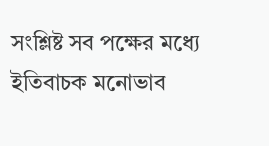সংশ্লিষ্ট সব পক্ষের মধ্যে ইতিবাচক মনোভাব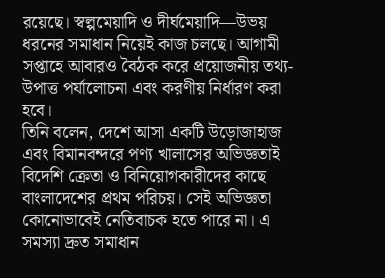রয়েছে। স্বল্পমেয়াদি ও দীর্ঘমেয়াদি—উভয় ধরনের সমাধান নিয়েই কাজ চলছে। আগামী সপ্তাহে আবারও বৈঠক করে প্রয়োজনীয় তথ্য-উপাত্ত পর্যালোচনা এবং করণীয় নির্ধারণ করা হবে।
তিনি বলেন, দেশে আসা একটি উড়োজাহাজ এবং বিমানবন্দরে পণ্য খালাসের অভিজ্ঞতাই বিদেশি ক্রেতা ও বিনিয়োগকারীদের কাছে বাংলাদেশের প্রথম পরিচয়। সেই অভিজ্ঞতা কোনোভাবেই নেতিবাচক হতে পারে না। এ সমস্যা দ্রুত সমাধান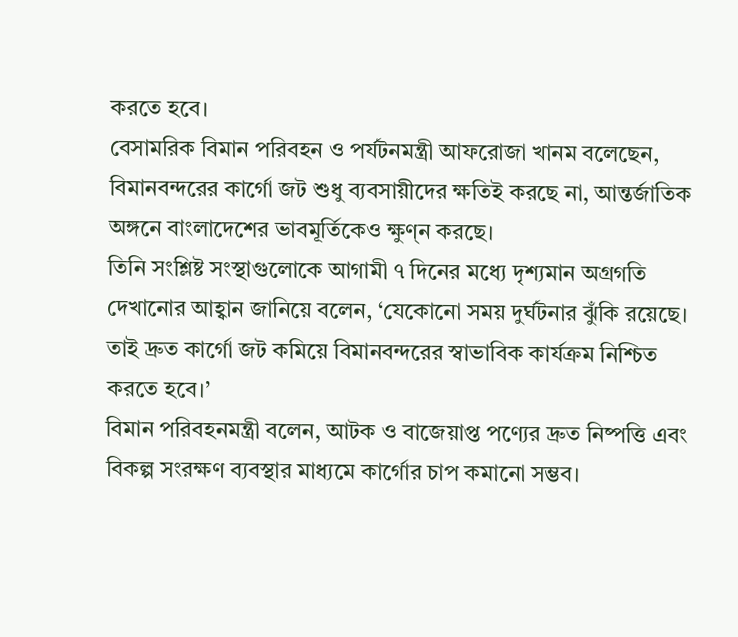করতে হবে।
বেসামরিক বিমান পরিবহন ও পর্যটনমন্ত্রী আফরোজা খানম বলেছেন, বিমানবন্দরের কার্গো জট শুধু ব্যবসায়ীদের ক্ষতিই করছে না, আন্তর্জাতিক অঙ্গনে বাংলাদেশের ভাবমূর্তিকেও ক্ষুণ্ন করছে।
তিনি সংশ্লিষ্ট সংস্থাগুলোকে আগামী ৭ দিনের মধ্যে দৃশ্যমান অগ্রগতি দেখানোর আহ্বান জানিয়ে বলেন, ‘যেকোনো সময় দুর্ঘটনার ঝুঁকি রয়েছে। তাই দ্রুত কার্গো জট কমিয়ে বিমানবন্দরের স্বাভাবিক কার্যক্রম নিশ্চিত করতে হবে।’
বিমান পরিবহনমন্ত্রী বলেন, আটক ও বাজেয়াপ্ত পণ্যের দ্রুত নিষ্পত্তি এবং বিকল্প সংরক্ষণ ব্যবস্থার মাধ্যমে কার্গোর চাপ কমানো সম্ভব।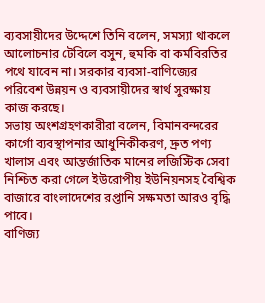ব্যবসায়ীদের উদ্দেশে তিনি বলেন, সমস্যা থাকলে আলোচনার টেবিলে বসুন, হুমকি বা কর্মবিরতির পথে যাবেন না। সরকার ব্যবসা-বাণিজ্যের পরিবেশ উন্নয়ন ও ব্যবসায়ীদের স্বার্থ সুরক্ষায় কাজ করছে।
সভায় অংশগ্রহণকারীরা বলেন, বিমানবন্দরের কার্গো ব্যবস্থাপনার আধুনিকীকরণ, দ্রুত পণ্য খালাস এবং আন্তর্জাতিক মানের লজিস্টিক সেবা নিশ্চিত করা গেলে ইউরোপীয় ইউনিয়নসহ বৈশ্বিক বাজারে বাংলাদেশের রপ্তানি সক্ষমতা আরও বৃদ্ধি পাবে।
বাণিজ্য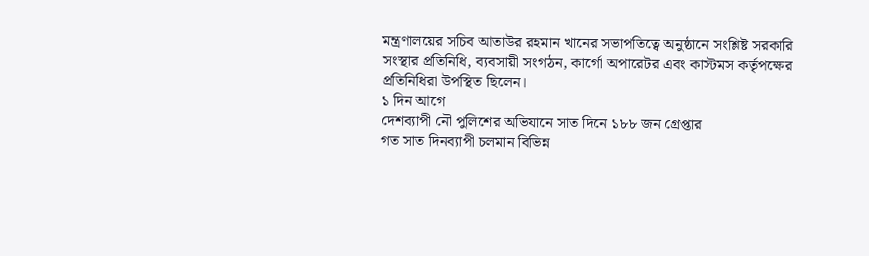মন্ত্রণালয়ের সচিব আতাউর রহমান খানের সভাপতিত্বে অনুষ্ঠানে সংশ্লিষ্ট সরকারি সংস্থার প্রতিনিধি, ব্যবসায়ী সংগঠন, কার্গো অপারেটর এবং কাস্টমস কর্তৃপক্ষের প্রতিনিধিরা উপস্থিত ছিলেন।
১ দিন আগে
দেশব্যাপী নৌ পুলিশের অভিযানে সাত দিনে ১৮৮ জন গ্রেপ্তার
গত সাত দিনব্যাপী চলমান বিভিন্ন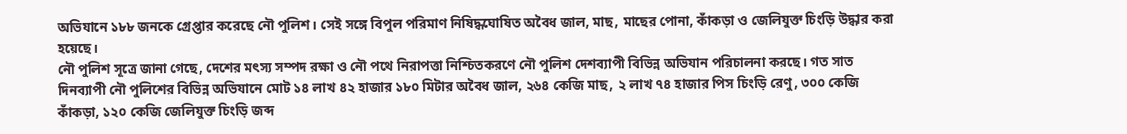অভিযানে ১৮৮ জনকে গ্রেপ্তার করেছে নৌ পুলিশ। সেই সঙ্গে বিপুল পরিমাণ নিষিদ্ধঘোষিত অবৈধ জাল, মাছ, মাছের পোনা, কাঁকড়া ও জেলিযুক্ত চিংড়ি উদ্ধার করা হয়েছে।
নৌ পুলিশ সূত্রে জানা গেছে, দেশের মৎস্য সম্পদ রক্ষা ও নৌ পথে নিরাপত্তা নিশ্চিতকরণে নৌ পুলিশ দেশব্যাপী বিভিন্ন অভিযান পরিচালনা করছে। গত সাত দিনব্যাপী নৌ পুলিশের বিভিন্ন অভিযানে মোট ১৪ লাখ ৪২ হাজার ১৮০ মিটার অবৈধ জাল, ২৬৪ কেজি মাছ, ২ লাখ ৭৪ হাজার পিস চিংড়ি রেণু, ৩০০ কেজি কাঁকড়া, ১২০ কেজি জেলিযুক্ত চিংড়ি জব্দ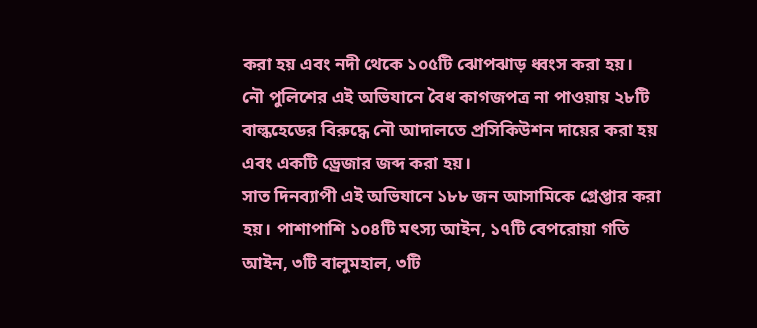করা হয় এবং নদী থেকে ১০৫টি ঝোপঝাড় ধ্বংস করা হয়।
নৌ পুলিশের এই অভিযানে বৈধ কাগজপত্র না পাওয়ায় ২৮টি বাল্কহেডের বিরুদ্ধে নৌ আদালতে প্রসিকিউশন দায়ের করা হয় এবং একটি ড্রেজার জব্দ করা হয়।
সাত দিনব্যাপী এই অভিযানে ১৮৮ জন আসামিকে গ্রেপ্তার করা হয়। পাশাপাশি ১০৪টি মৎস্য আইন, ১৭টি বেপরোয়া গতি আইন, ৩টি বালুমহাল, ৩টি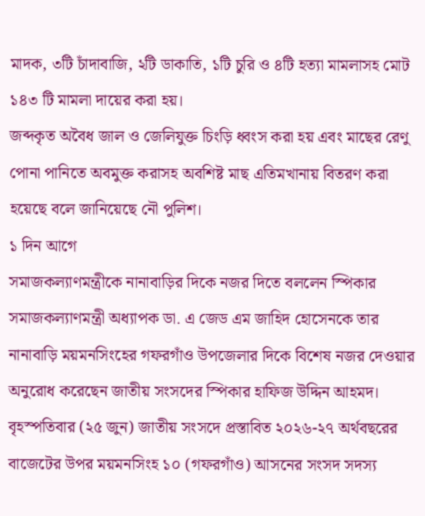মাদক, ৩টি চাঁদাবাজি, ২টি ডাকাতি, ১টি চুরি ও ৪টি হত্যা মামলাসহ মোট ১৪৩ টি মামলা দায়ের করা হয়।
জব্দকৃত অবৈধ জাল ও জেলিযুক্ত চিংড়ি ধ্বংস করা হয় এবং মাছের রেণু পোনা পানিতে অবমুক্ত করাসহ অবশিষ্ট মাছ এতিমখানায় বিতরণ করা হয়েছে বলে জানিয়েছে নৌ পুলিশ।
১ দিন আগে
সমাজকল্যাণমন্ত্রীকে নানাবাড়ির দিকে নজর দিতে বললেন স্পিকার
সমাজকল্যাণমন্ত্রী অধ্যাপক ডা. এ জেড এম জাহিদ হোসেনকে তার নানাবাড়ি ময়মনসিংহের গফরগাঁও উপজেলার দিকে বিশেষ নজর দেওয়ার অনুরোধ করেছেন জাতীয় সংসদের স্পিকার হাফিজ উদ্দিন আহমদ।
বৃহস্পতিবার (২৫ জুন) জাতীয় সংসদে প্রস্তাবিত ২০২৬-২৭ অর্থবছরের বাজেটের উপর ময়মনসিংহ ১০ (গফরগাঁও) আসনের সংসদ সদস্য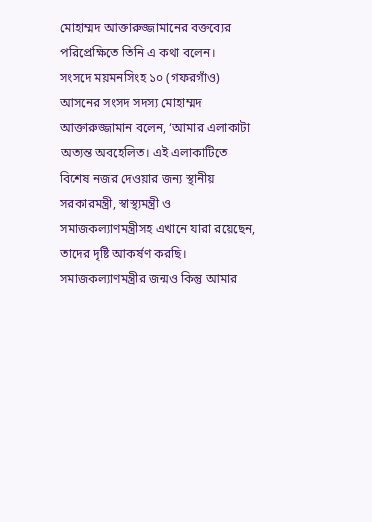মোহাম্মদ আক্তারুজ্জামানের বক্তব্যের পরিপ্রেক্ষিতে তিনি এ কথা বলেন।
সংসদে ময়মনসিংহ ১০ (গফরগাঁও) আসনের সংসদ সদস্য মোহাম্মদ আক্তারুজ্জামান বলেন, ‘আমার এলাকাটা অত্যন্ত অবহেলিত। এই এলাকাটিতে বিশেষ নজর দেওয়ার জন্য স্থানীয় সরকারমন্ত্রী, স্বাস্থ্যমন্ত্রী ও সমাজকল্যাণমন্ত্রীসহ এখানে যারা রয়েছেন, তাদের দৃষ্টি আকর্ষণ করছি। সমাজকল্যাণমন্ত্রীর জন্মও কিন্তু আমার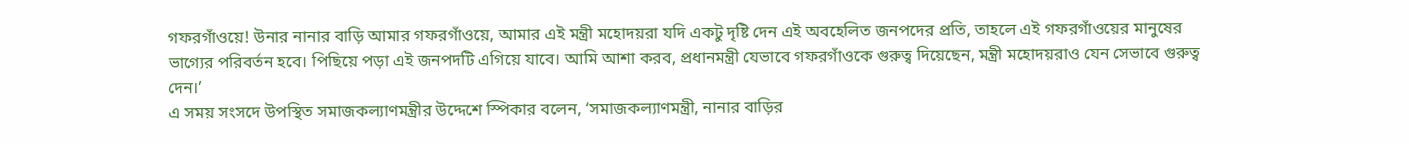গফরগাঁওয়ে! উনার নানার বাড়ি আমার গফরগাঁওয়ে, আমার এই মন্ত্রী মহোদয়রা যদি একটু দৃষ্টি দেন এই অবহেলিত জনপদের প্রতি, তাহলে এই গফরগাঁওয়ের মানুষের ভাগ্যের পরিবর্তন হবে। পিছিয়ে পড়া এই জনপদটি এগিয়ে যাবে। আমি আশা করব, প্রধানমন্ত্রী যেভাবে গফরগাঁওকে গুরুত্ব দিয়েছেন, মন্ত্রী মহোদয়রাও যেন সেভাবে গুরুত্ব দেন।’
এ সময় সংসদে উপস্থিত সমাজকল্যাণমন্ত্রীর উদ্দেশে স্পিকার বলেন, ‘সমাজকল্যাণমন্ত্রী, নানার বাড়ির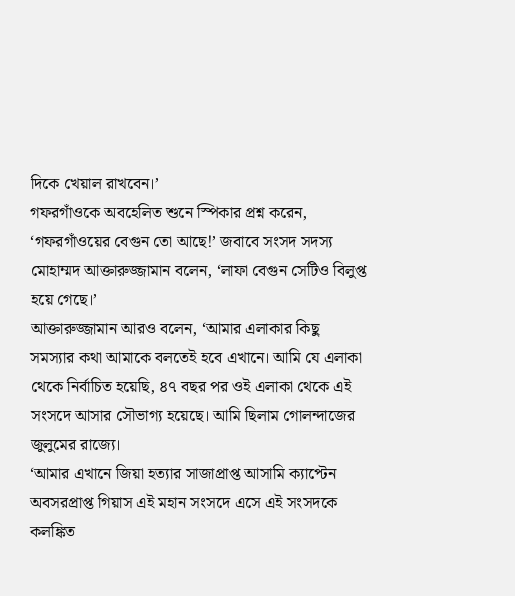দিকে খেয়াল রাখবেন।’
গফরগাঁওকে অবহেলিত শুনে স্পিকার প্রশ্ন করেন, ‘গফরগাঁওয়ের বেগুন তো আছে!’ জবাবে সংসদ সদস্য মোহাম্মদ আক্তারুজ্জামান বলেন, ‘লাফা বেগুন সেটিও বিলুপ্ত হয়ে গেছে।’
আক্তারুজ্জামান আরও বলেন, ‘আমার এলাকার কিছু সমস্যার কথা আমাকে বলতেই হবে এখানে। আমি যে এলাকা থেকে নির্বাচিত হয়েছি, ৪৭ বছর পর ওই এলাকা থেকে এই সংসদে আসার সৌভাগ্য হয়েছে। আমি ছিলাম গোলন্দাজের জুলুমের রাজ্যে।
‘আমার এখানে জিয়া হত্যার সাজাপ্রাপ্ত আসামি ক্যাপ্টেন অবসরপ্রাপ্ত গিয়াস এই মহান সংসদে এসে এই সংসদকে কলঙ্কিত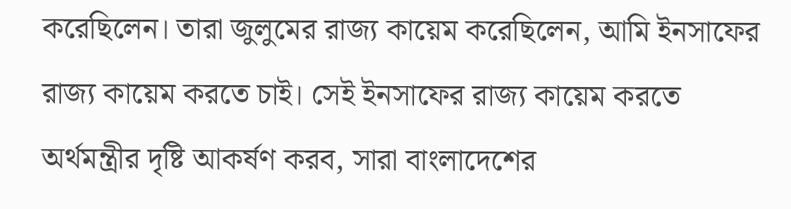করেছিলেন। তারা জুলুমের রাজ্য কায়েম করেছিলেন, আমি ইনসাফের রাজ্য কায়েম করতে চাই। সেই ইনসাফের রাজ্য কায়েম করতে অর্থমন্ত্রীর দৃষ্টি আকর্ষণ করব, সারা বাংলাদেশের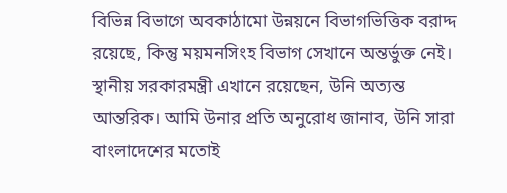বিভিন্ন বিভাগে অবকাঠামো উন্নয়নে বিভাগভিত্তিক বরাদ্দ রয়েছে, কিন্তু ময়মনসিংহ বিভাগ সেখানে অন্তর্ভুক্ত নেই। স্থানীয় সরকারমন্ত্রী এখানে রয়েছেন, উনি অত্যন্ত আন্তরিক। আমি উনার প্রতি অনুরোধ জানাব, উনি সারা বাংলাদেশের মতোই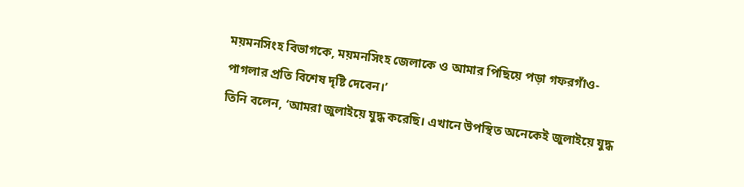ময়মনসিংহ বিভাগকে, ময়মনসিংহ জেলাকে ও আমার পিছিয়ে পড়া গফরগাঁও-পাগলার প্রতি বিশেষ দৃষ্টি দেবেন।’
তিনি বলেন, ‘আমরা জুলাইয়ে যুদ্ধ করেছি। এখানে উপস্থিত অনেকেই জুলাইয়ে যুদ্ধ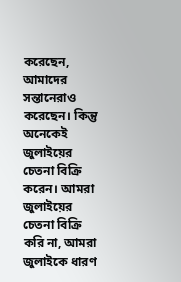করেছেন, আমাদের সন্তানেরাও করেছেন। কিন্তু অনেকেই জুলাইয়ের চেতনা বিক্রি করেন। আমরা জুলাইয়ের চেতনা বিক্রি করি না, আমরা জুলাইকে ধারণ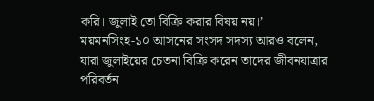করি। জুলাই তো বিক্রি করার বিষয় নয়।’
ময়মনসিংহ-১০ আসনের সংসদ সদস্য আরও বলেন, যারা জুলাইয়ের চেতনা বিক্রি করেন তাদের জীবনযাত্রার পরিবর্তন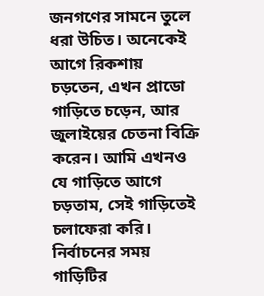জনগণের সামনে তুলে ধরা উচিত। অনেকেই আগে রিকশায় চড়তেন, এখন প্রাডো গাড়িতে চড়েন, আর জুলাইয়ের চেতনা বিক্রি করেন। আমি এখনও যে গাড়িতে আগে চড়তাম, সেই গাড়িতেই চলাফেরা করি। নির্বাচনের সময় গাড়িটির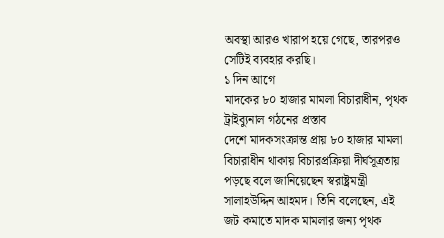অবস্থা আরও খারাপ হয়ে গেছে, তারপরও সেটিই ব্যবহার করছি।
১ দিন আগে
মাদকের ৮০ হাজার মামলা বিচারাধীন, পৃথক ট্রাইব্যুনাল গঠনের প্রস্তাব
দেশে মাদকসংক্রান্ত প্রায় ৮০ হাজার মামলা বিচারাধীন থাকায় বিচারপ্রক্রিয়া দীর্ঘসূত্রতায় পড়ছে বলে জানিয়েছেন স্বরাষ্ট্রমন্ত্রী সালাহউদ্দিন আহমদ। তিনি বলেছেন, এই জট কমাতে মাদক মামলার জন্য পৃথক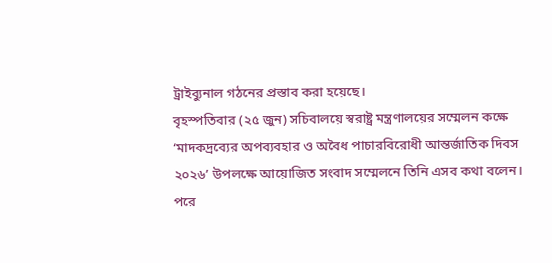ট্রাইব্যুনাল গঠনের প্রস্তাব করা হয়েছে।
বৃহস্পতিবার (২৫ জুন) সচিবালয়ে স্বরাষ্ট্র মন্ত্রণালয়ের সম্মেলন কক্ষে ‘মাদকদ্রব্যের অপব্যবহার ও অবৈধ পাচারবিরোধী আন্তর্জাতিক দিবস ২০২৬’ উপলক্ষে আয়োজিত সংবাদ সম্মেলনে তিনি এসব কথা বলেন। পরে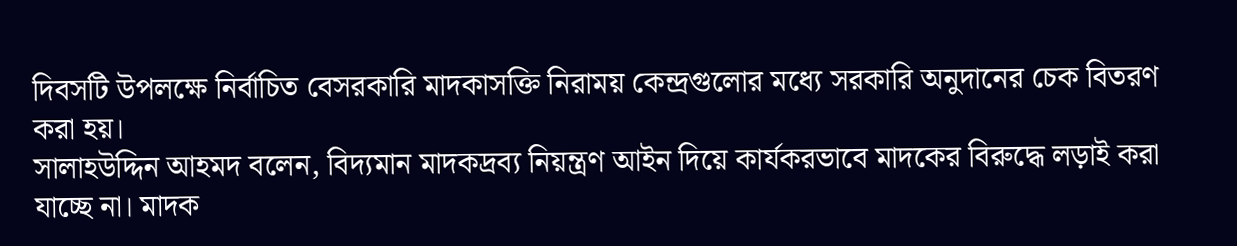দিবসটি উপলক্ষে নির্বাচিত বেসরকারি মাদকাসক্তি নিরাময় কেন্দ্রগুলোর মধ্যে সরকারি অনুদানের চেক বিতরণ করা হয়।
সালাহউদ্দিন আহমদ বলেন, বিদ্যমান মাদকদ্রব্য নিয়ন্ত্রণ আইন দিয়ে কার্যকরভাবে মাদকের বিরুদ্ধে লড়াই করা যাচ্ছে না। মাদক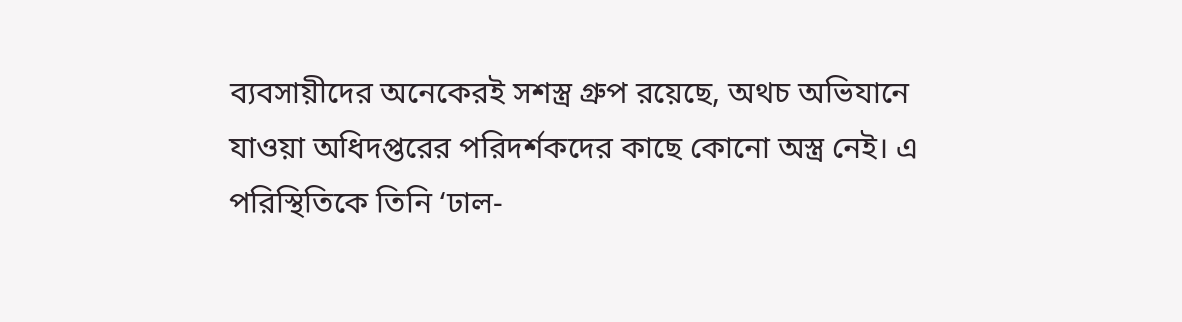ব্যবসায়ীদের অনেকেরই সশস্ত্র গ্রুপ রয়েছে, অথচ অভিযানে যাওয়া অধিদপ্তরের পরিদর্শকদের কাছে কোনো অস্ত্র নেই। এ পরিস্থিতিকে তিনি ‘ঢাল-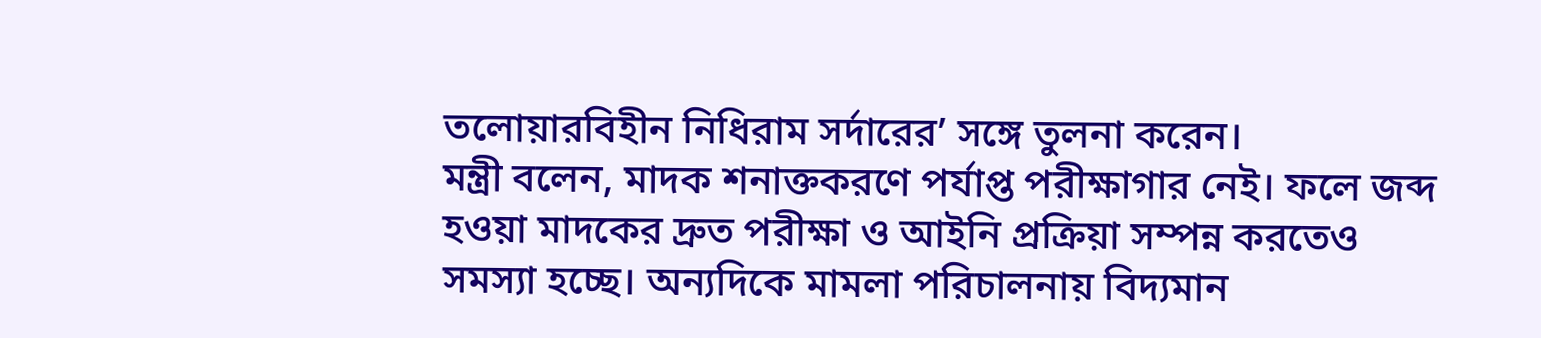তলোয়ারবিহীন নিধিরাম সর্দারের’ সঙ্গে তুলনা করেন।
মন্ত্রী বলেন, মাদক শনাক্তকরণে পর্যাপ্ত পরীক্ষাগার নেই। ফলে জব্দ হওয়া মাদকের দ্রুত পরীক্ষা ও আইনি প্রক্রিয়া সম্পন্ন করতেও সমস্যা হচ্ছে। অন্যদিকে মামলা পরিচালনায় বিদ্যমান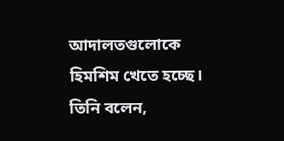আদালতগুলোকে হিমশিম খেতে হচ্ছে।
তিনি বলেন,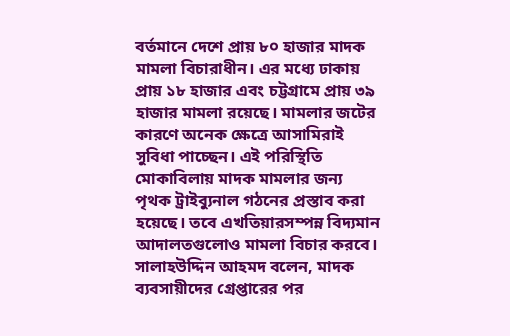বর্তমানে দেশে প্রায় ৮০ হাজার মাদক মামলা বিচারাধীন। এর মধ্যে ঢাকায় প্রায় ১৮ হাজার এবং চট্টগ্রামে প্রায় ৩৯ হাজার মামলা রয়েছে। মামলার জটের কারণে অনেক ক্ষেত্রে আসামিরাই সুবিধা পাচ্ছেন। এই পরিস্থিতি মোকাবিলায় মাদক মামলার জন্য পৃথক ট্রাইব্যুনাল গঠনের প্রস্তাব করা হয়েছে। তবে এখতিয়ারসম্পন্ন বিদ্যমান আদালতগুলোও মামলা বিচার করবে।
সালাহউদ্দিন আহমদ বলেন, মাদক ব্যবসায়ীদের গ্রেপ্তারের পর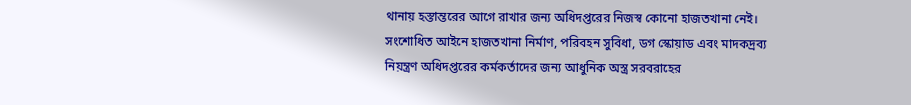থানায় হস্তান্তরের আগে রাখার জন্য অধিদপ্তরের নিজস্ব কোনো হাজতখানা নেই। সংশোধিত আইনে হাজতখানা নির্মাণ, পরিবহন সুবিধা, ডগ স্কোয়াড এবং মাদকদ্রব্য নিয়ন্ত্রণ অধিদপ্তরের কর্মকর্তাদের জন্য আধুনিক অস্ত্র সরবরাহের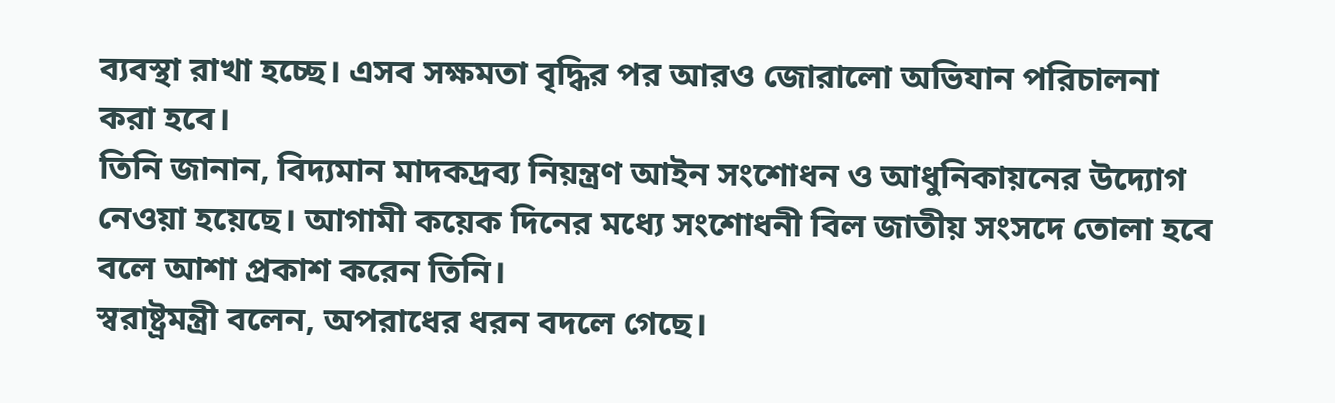ব্যবস্থা রাখা হচ্ছে। এসব সক্ষমতা বৃদ্ধির পর আরও জোরালো অভিযান পরিচালনা করা হবে।
তিনি জানান, বিদ্যমান মাদকদ্রব্য নিয়ন্ত্রণ আইন সংশোধন ও আধুনিকায়নের উদ্যোগ নেওয়া হয়েছে। আগামী কয়েক দিনের মধ্যে সংশোধনী বিল জাতীয় সংসদে তোলা হবে বলে আশা প্রকাশ করেন তিনি।
স্বরাষ্ট্রমন্ত্রী বলেন, অপরাধের ধরন বদলে গেছে।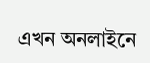এখন অনলাইনে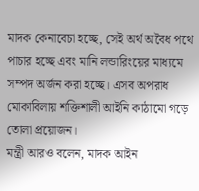মাদক কেনাবেচা হচ্ছে, সেই অর্থ অবৈধ পথে পাচার হচ্ছে এবং মানি লন্ডারিংয়ের মাধ্যমে সম্পদ অর্জন করা হচ্ছে। এসব অপরাধ মোকাবিলায় শক্তিশালী আইনি কাঠামো গড়ে তোলা প্রয়োজন।
মন্ত্রী আরও বলেন, মাদক আইন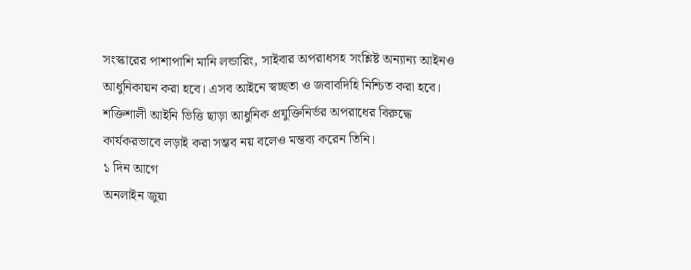সংস্কারের পাশাপাশি মানি লন্ডারিং, সাইবার অপরাধসহ সংশ্লিষ্ট অন্যান্য আইনও আধুনিকায়ন করা হবে। এসব আইনে স্বচ্ছতা ও জবাবদিহি নিশ্চিত করা হবে। শক্তিশালী আইনি ভিত্তি ছাড়া আধুনিক প্রযুক্তিনির্ভর অপরাধের বিরুদ্ধে কার্যকরভাবে লড়াই করা সম্ভব নয় বলেও মন্তব্য করেন তিনি।
১ দিন আগে
অনলাইন জুয়া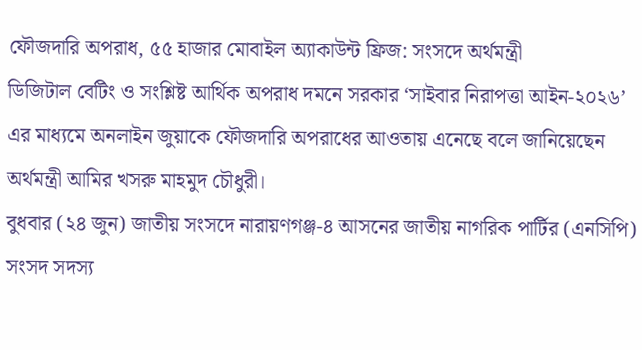ফৌজদারি অপরাধ, ৫৫ হাজার মোবাইল অ্যাকাউন্ট ফ্রিজ: সংসদে অর্থমন্ত্রী
ডিজিটাল বেটিং ও সংশ্লিষ্ট আর্থিক অপরাধ দমনে সরকার ‘সাইবার নিরাপত্তা আইন-২০২৬’ এর মাধ্যমে অনলাইন জুয়াকে ফৌজদারি অপরাধের আওতায় এনেছে বলে জানিয়েছেন অর্থমন্ত্রী আমির খসরু মাহমুদ চৌধুরী।
বুধবার (২৪ জুন) জাতীয় সংসদে নারায়ণগঞ্জ-৪ আসনের জাতীয় নাগরিক পার্টির (এনসিপি) সংসদ সদস্য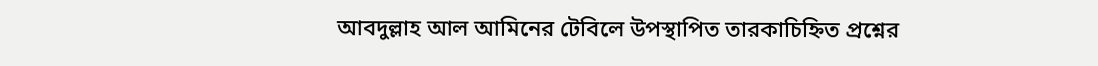আবদুল্লাহ আল আমিনের টেবিলে উপস্থাপিত তারকাচিহ্নিত প্রশ্নের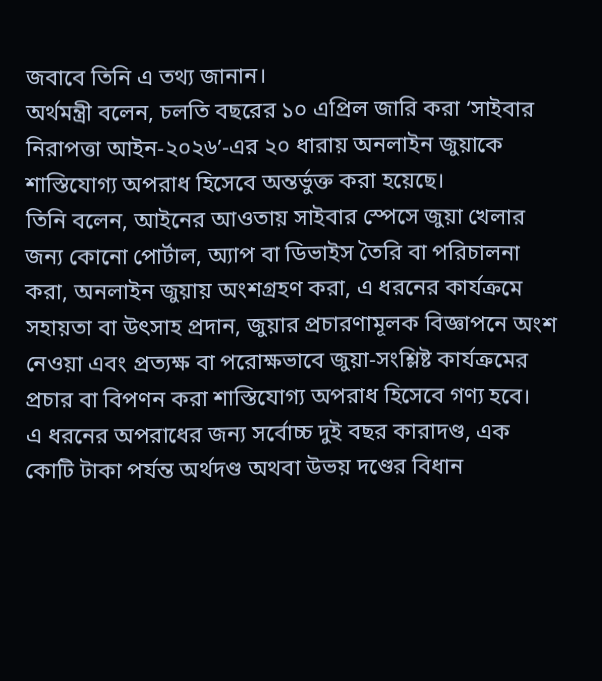জবাবে তিনি এ তথ্য জানান।
অর্থমন্ত্রী বলেন, চলতি বছরের ১০ এপ্রিল জারি করা ‘সাইবার নিরাপত্তা আইন-২০২৬’-এর ২০ ধারায় অনলাইন জুয়াকে শাস্তিযোগ্য অপরাধ হিসেবে অন্তর্ভুক্ত করা হয়েছে।
তিনি বলেন, আইনের আওতায় সাইবার স্পেসে জুয়া খেলার জন্য কোনো পোর্টাল, অ্যাপ বা ডিভাইস তৈরি বা পরিচালনা করা, অনলাইন জুয়ায় অংশগ্রহণ করা, এ ধরনের কার্যক্রমে সহায়তা বা উৎসাহ প্রদান, জুয়ার প্রচারণামূলক বিজ্ঞাপনে অংশ নেওয়া এবং প্রত্যক্ষ বা পরোক্ষভাবে জুয়া-সংশ্লিষ্ট কার্যক্রমের প্রচার বা বিপণন করা শাস্তিযোগ্য অপরাধ হিসেবে গণ্য হবে।
এ ধরনের অপরাধের জন্য সর্বোচ্চ দুই বছর কারাদণ্ড, এক কোটি টাকা পর্যন্ত অর্থদণ্ড অথবা উভয় দণ্ডের বিধান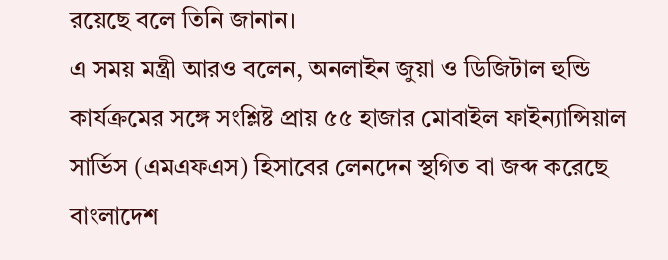রয়েছে বলে তিনি জানান।
এ সময় মন্ত্রী আরও বলেন, অনলাইন জুয়া ও ডিজিটাল হুন্ডি কার্যক্রমের সঙ্গে সংশ্লিষ্ট প্রায় ৫৫ হাজার মোবাইল ফাইন্যান্সিয়াল সার্ভিস (এমএফএস) হিসাবের লেনদেন স্থগিত বা জব্দ করেছে বাংলাদেশ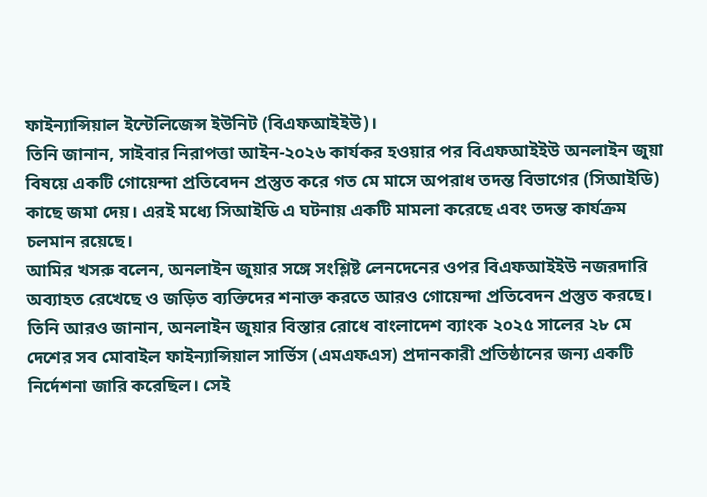ফাইন্যান্সিয়াল ইন্টেলিজেন্স ইউনিট (বিএফআইইউ)।
তিনি জানান, সাইবার নিরাপত্তা আইন-২০২৬ কার্যকর হওয়ার পর বিএফআইইউ অনলাইন জুয়া বিষয়ে একটি গোয়েন্দা প্রতিবেদন প্রস্তুত করে গত মে মাসে অপরাধ তদন্ত বিভাগের (সিআইডি) কাছে জমা দেয়। এরই মধ্যে সিআইডি এ ঘটনায় একটি মামলা করেছে এবং তদন্ত কার্যক্রম চলমান রয়েছে।
আমির খসরু বলেন, অনলাইন জুয়ার সঙ্গে সংশ্লিষ্ট লেনদেনের ওপর বিএফআইইউ নজরদারি অব্যাহত রেখেছে ও জড়িত ব্যক্তিদের শনাক্ত করতে আরও গোয়েন্দা প্রতিবেদন প্রস্তুত করছে।
তিনি আরও জানান, অনলাইন জুয়ার বিস্তার রোধে বাংলাদেশ ব্যাংক ২০২৫ সালের ২৮ মে দেশের সব মোবাইল ফাইন্যান্সিয়াল সার্ভিস (এমএফএস) প্রদানকারী প্রতিষ্ঠানের জন্য একটি নির্দেশনা জারি করেছিল। সেই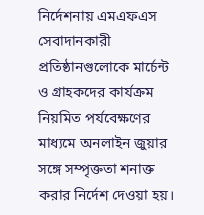নির্দেশনায় এমএফএস সেবাদানকারী প্রতিষ্ঠানগুলোকে মার্চেন্ট ও গ্রাহকদের কার্যক্রম নিয়মিত পর্যবেক্ষণের মাধ্যমে অনলাইন জুয়ার সঙ্গে সম্পৃক্ততা শনাক্ত করার নির্দেশ দেওয়া হয়।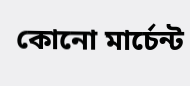কোনো মার্চেন্ট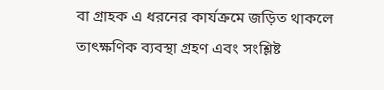বা গ্রাহক এ ধরনের কার্যক্রমে জড়িত থাকলে তাৎক্ষণিক ব্যবস্থা গ্রহণ এবং সংশ্লিষ্ট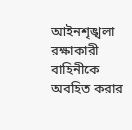আইনশৃঙ্খলা রক্ষাকারী বাহিনীকে অবহিত করার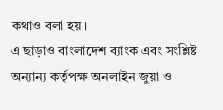কথাও বলা হয়।
এ ছাড়াও বাংলাদেশ ব্যাংক এবং সংশ্লিষ্ট অন্যান্য কর্তৃপক্ষ অনলাইন জুয়া ও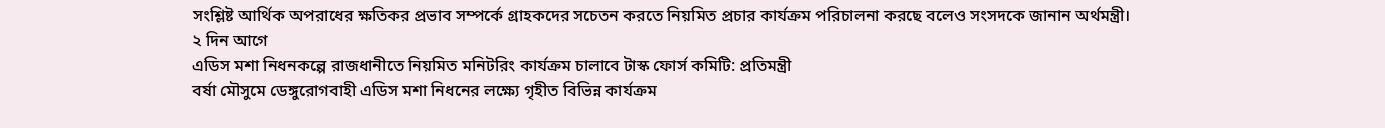সংশ্লিষ্ট আর্থিক অপরাধের ক্ষতিকর প্রভাব সম্পর্কে গ্রাহকদের সচেতন করতে নিয়মিত প্রচার কার্যক্রম পরিচালনা করছে বলেও সংসদকে জানান অর্থমন্ত্রী।
২ দিন আগে
এডিস মশা নিধনকল্পে রাজধানীতে নিয়মিত মনিটরিং কার্যক্রম চালাবে টাস্ক ফোর্স কমিটি: প্রতিমন্ত্রী
বর্ষা মৌসুমে ডেঙ্গুরোগবাহী এডিস মশা নিধনের লক্ষ্যে গৃহীত বিভিন্ন কার্যক্রম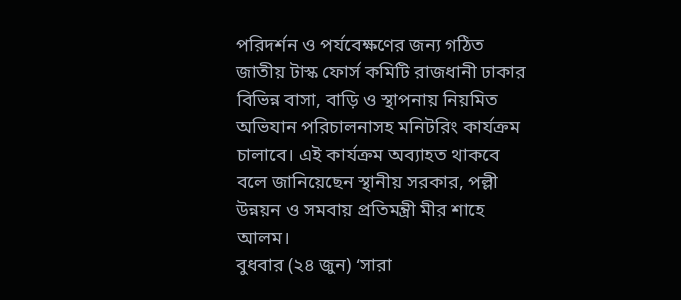পরিদর্শন ও পর্যবেক্ষণের জন্য গঠিত জাতীয় টাস্ক ফোর্স কমিটি রাজধানী ঢাকার বিভিন্ন বাসা, বাড়ি ও স্থাপনায় নিয়মিত অভিযান পরিচালনাসহ মনিটরিং কার্যক্রম চালাবে। এই কার্যক্রম অব্যাহত থাকবে বলে জানিয়েছেন স্থানীয় সরকার, পল্লী উন্নয়ন ও সমবায় প্রতিমন্ত্রী মীর শাহে আলম।
বুধবার (২৪ জুন) ‘সারা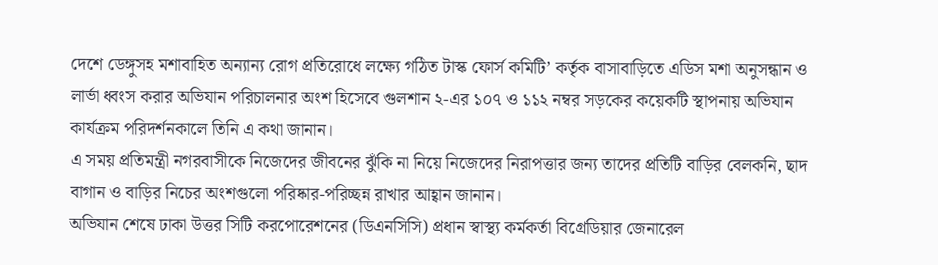দেশে ডেঙ্গুসহ মশাবাহিত অন্যান্য রোগ প্রতিরোধে লক্ষ্যে গঠিত টাস্ক ফোর্স কমিটি’ কর্তৃক বাসাবাড়িতে এডিস মশা অনুসন্ধান ও লার্ভা ধ্বংস করার অভিযান পরিচালনার অংশ হিসেবে গুলশান ২-এর ১০৭ ও ১১২ নম্বর সড়কের কয়েকটি স্থাপনায় অভিযান কার্যক্রম পরিদর্শনকালে তিনি এ কথা জানান।
এ সময় প্রতিমন্ত্রী নগরবাসীকে নিজেদের জীবনের ঝুঁকি না নিয়ে নিজেদের নিরাপত্তার জন্য তাদের প্রতিটি বাড়ির বেলকনি, ছাদ বাগান ও বাড়ির নিচের অংশগুলো পরিষ্কার-পরিচ্ছন্ন রাখার আহ্বান জানান।
অভিযান শেষে ঢাকা উত্তর সিটি করপোরেশনের (ডিএনসিসি) প্রধান স্বাস্থ্য কর্মকর্তা বিগ্রেডিয়ার জেনারেল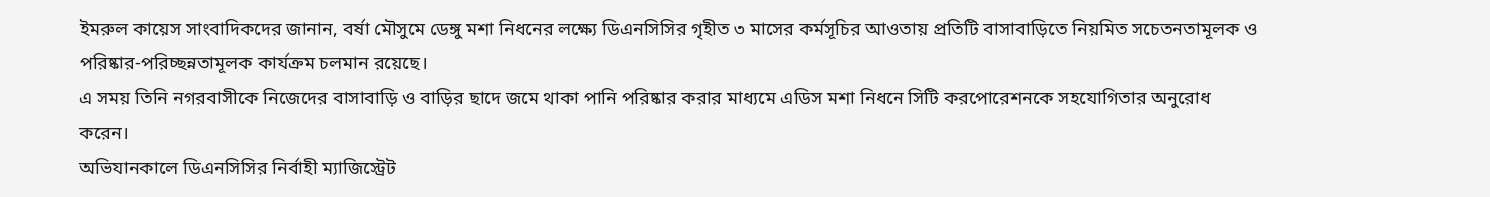ইমরুল কায়েস সাংবাদিকদের জানান, বর্ষা মৌসুমে ডেঙ্গু মশা নিধনের লক্ষ্যে ডিএনসিসির গৃহীত ৩ মাসের কর্মসূচির আওতায় প্রতিটি বাসাবাড়িতে নিয়মিত সচেতনতামূলক ও পরিষ্কার-পরিচ্ছন্নতামূলক কার্যক্রম চলমান রয়েছে।
এ সময় তিনি নগরবাসীকে নিজেদের বাসাবাড়ি ও বাড়ির ছাদে জমে থাকা পানি পরিষ্কার করার মাধ্যমে এডিস মশা নিধনে সিটি করপোরেশনকে সহযোগিতার অনুরোধ করেন।
অভিযানকালে ডিএনসিসির নির্বাহী ম্যাজিস্ট্রেট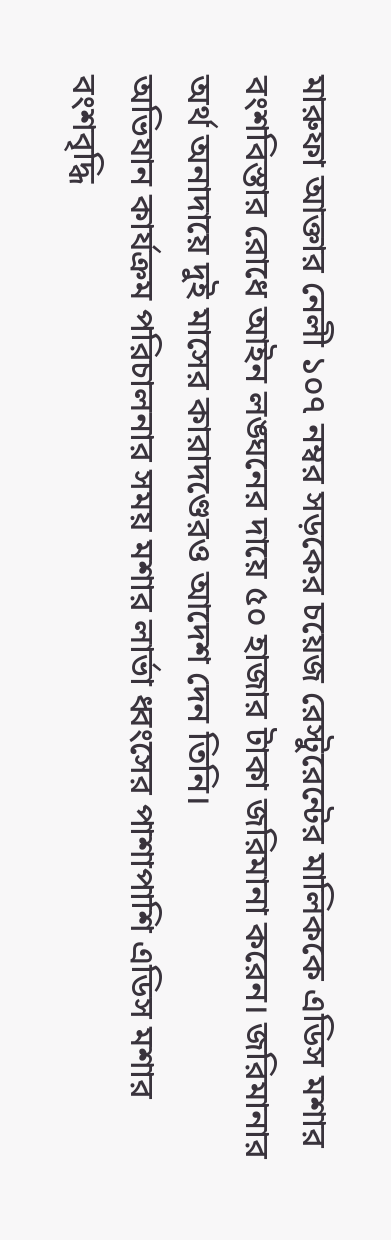মারুফা আক্তার নেলী ১০৭ নম্বর সড়কের চয়েজ রেস্টুরেন্টের মালিককে এডিস মশার বংশবিস্তার রোধে আইন লঙ্ঘনের দায়ে ৫০ হাজার টাকা জরিমানা করেন। জরিমানার অর্থ অনাদায়ে দুই মাসের কারাদণ্ডেরও আদেশ দেন তিনি।
অভিযান কার্যক্রম পরিচালনার সময় মশার লার্ভা ধ্বংসের পাশাপাশি এডিস মশার বংশবৃদ্ধি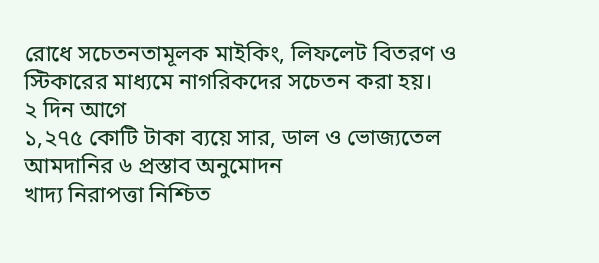রোধে সচেতনতামূলক মাইকিং, লিফলেট বিতরণ ও স্টিকারের মাধ্যমে নাগরিকদের সচেতন করা হয়।
২ দিন আগে
১,২৭৫ কোটি টাকা ব্যয়ে সার, ডাল ও ভোজ্যতেল আমদানির ৬ প্রস্তাব অনুমোদন
খাদ্য নিরাপত্তা নিশ্চিত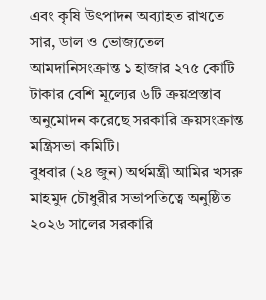এবং কৃষি উৎপাদন অব্যাহত রাখতে সার, ডাল ও ভোজ্যতেল আমদানিসংক্রান্ত ১ হাজার ২৭৫ কোটি টাকার বেশি মূল্যের ৬টি ক্রয়প্রস্তাব অনুমোদন করেছে সরকারি ক্রয়সংক্রান্ত মন্ত্রিসভা কমিটি।
বুধবার (২৪ জুন) অর্থমন্ত্রী আমির খসরু মাহমুদ চৌধুরীর সভাপতিত্বে অনুষ্ঠিত ২০২৬ সালের সরকারি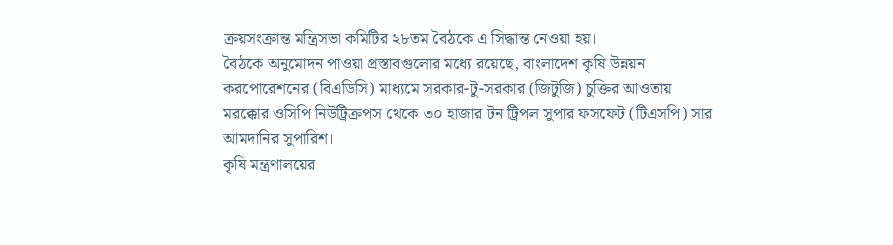ক্রয়সংক্রান্ত মন্ত্রিসভা কমিটির ২৮তম বৈঠকে এ সিদ্ধান্ত নেওয়া হয়।
বৈঠকে অনুমোদন পাওয়া প্রস্তাবগুলোর মধ্যে রয়েছে, বাংলাদেশ কৃষি উন্নয়ন করপোরেশনের (বিএডিসি) মাধ্যমে সরকার-টু-সরকার (জিটুজি) চুক্তির আওতায় মরক্কোর ওসিপি নিউট্রিক্রপস থেকে ৩০ হাজার টন ট্রিপল সুপার ফসফেট (টিএসপি) সার আমদানির সুপারিশ।
কৃষি মন্ত্রণালয়ের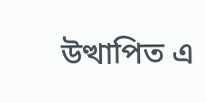উত্থাপিত এ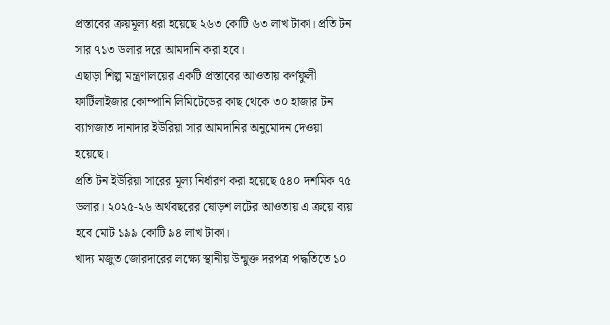প্রস্তাবের ক্রয়মূল্য ধরা হয়েছে ২৬৩ কোটি ৬৩ লাখ টাকা। প্রতি টন সার ৭১৩ ডলার দরে আমদানি করা হবে।
এছাড়া শিল্প মন্ত্রণালয়ের একটি প্রস্তাবের আওতায় কর্ণফুলী ফার্টিলাইজার কোম্পানি লিমিটেডের কাছ থেকে ৩০ হাজার টন ব্যাগজাত দানাদার ইউরিয়া সার আমদানির অনুমোদন দেওয়া হয়েছে।
প্রতি টন ইউরিয়া সারের মূল্য নির্ধারণ করা হয়েছে ৫৪০ দশমিক ৭৫ ডলার। ২০২৫-২৬ অর্থবছরের ষোড়শ লটের আওতায় এ ক্রয়ে ব্যয় হবে মোট ১৯৯ কোটি ৯৪ লাখ টাকা।
খাদ্য মজুত জোরদারের লক্ষ্যে স্থানীয় উন্মুক্ত দরপত্র পদ্ধতিতে ১০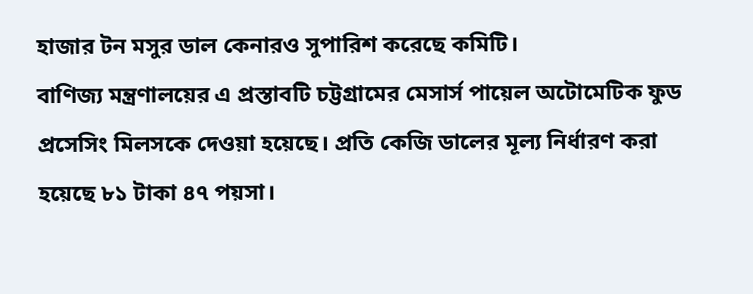হাজার টন মসুর ডাল কেনারও সুপারিশ করেছে কমিটি।
বাণিজ্য মন্ত্রণালয়ের এ প্রস্তাবটি চট্টগ্রামের মেসার্স পায়েল অটোমেটিক ফুড প্রসেসিং মিলসকে দেওয়া হয়েছে। প্রতি কেজি ডালের মূল্য নির্ধারণ করা হয়েছে ৮১ টাকা ৪৭ পয়সা।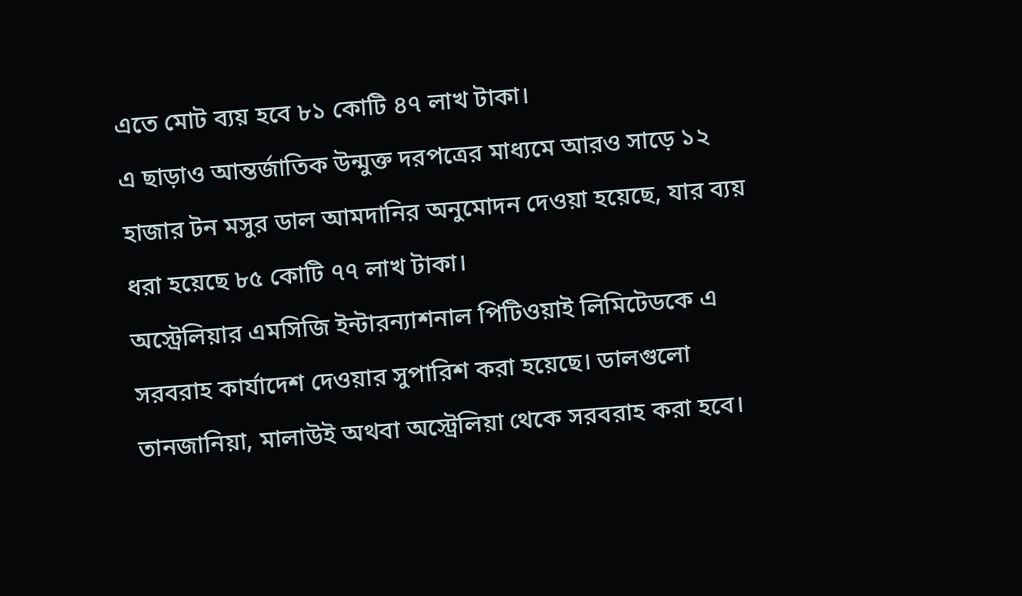এতে মোট ব্যয় হবে ৮১ কোটি ৪৭ লাখ টাকা।
এ ছাড়াও আন্তর্জাতিক উন্মুক্ত দরপত্রের মাধ্যমে আরও সাড়ে ১২ হাজার টন মসুর ডাল আমদানির অনুমোদন দেওয়া হয়েছে, যার ব্যয় ধরা হয়েছে ৮৫ কোটি ৭৭ লাখ টাকা।
অস্ট্রেলিয়ার এমসিজি ইন্টারন্যাশনাল পিটিওয়াই লিমিটেডকে এ সরবরাহ কার্যাদেশ দেওয়ার সুপারিশ করা হয়েছে। ডালগুলো তানজানিয়া, মালাউই অথবা অস্ট্রেলিয়া থেকে সরবরাহ করা হবে।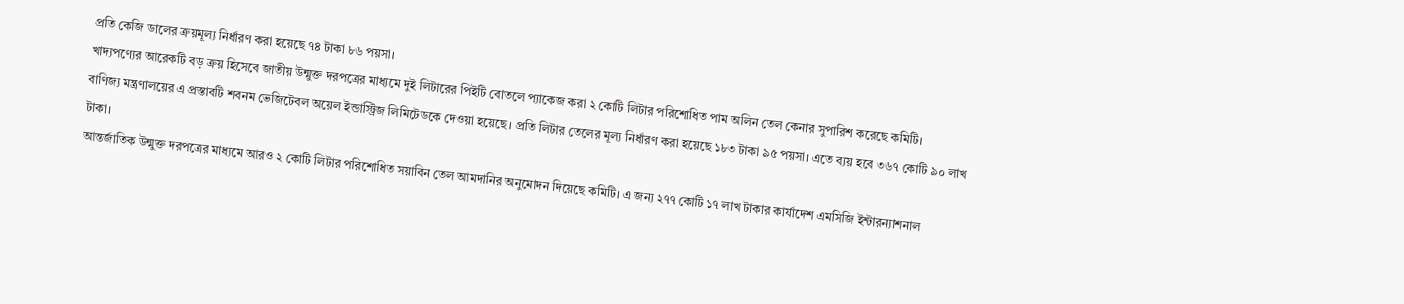প্রতি কেজি ডালের ক্রয়মূল্য নির্ধারণ করা হয়েছে ৭৪ টাকা ৮৬ পয়সা।
খাদ্যপণ্যের আরেকটি বড় ক্রয় হিসেবে জাতীয় উন্মুক্ত দরপত্রের মাধ্যমে দুই লিটারের পিইটি বোতলে প্যাকেজ করা ২ কোটি লিটার পরিশোধিত পাম অলিন তেল কেনার সুপারিশ করেছে কমিটি।
বাণিজ্য মন্ত্রণালয়ের এ প্রস্তাবটি শবনম ভেজিটেবল অয়েল ইন্ডাস্ট্রিজ লিমিটেডকে দেওয়া হয়েছে। প্রতি লিটার তেলের মূল্য নির্ধারণ করা হয়েছে ১৮৩ টাকা ৯৫ পয়সা। এতে ব্যয় হবে ৩৬৭ কোটি ৯০ লাখ টাকা।
আন্তর্জাতিক উন্মুক্ত দরপত্রের মাধ্যমে আরও ২ কোটি লিটার পরিশোধিত সয়াবিন তেল আমদানির অনুমোদন দিয়েছে কমিটি। এ জন্য ২৭৭ কোটি ১৭ লাখ টাকার কার্যাদেশ এমসিজি ইন্টারন্যাশনাল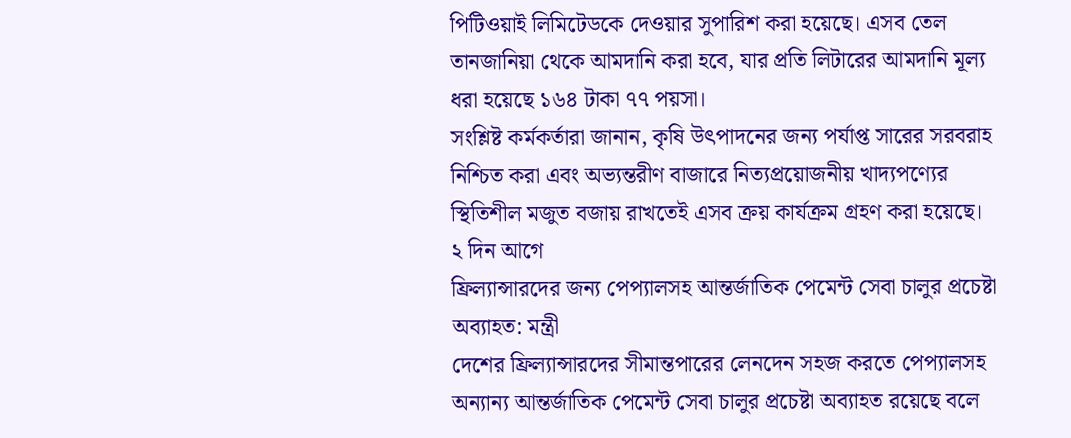পিটিওয়াই লিমিটেডকে দেওয়ার সুপারিশ করা হয়েছে। এসব তেল তানজানিয়া থেকে আমদানি করা হবে, যার প্রতি লিটারের আমদানি মূল্য ধরা হয়েছে ১৬৪ টাকা ৭৭ পয়সা।
সংশ্লিষ্ট কর্মকর্তারা জানান, কৃষি উৎপাদনের জন্য পর্যাপ্ত সারের সরবরাহ নিশ্চিত করা এবং অভ্যন্তরীণ বাজারে নিত্যপ্রয়োজনীয় খাদ্যপণ্যের স্থিতিশীল মজুত বজায় রাখতেই এসব ক্রয় কার্যক্রম গ্রহণ করা হয়েছে।
২ দিন আগে
ফ্রিল্যান্সারদের জন্য পেপ্যালসহ আন্তর্জাতিক পেমেন্ট সেবা চালুর প্রচেষ্টা অব্যাহত: মন্ত্রী
দেশের ফ্রিল্যান্সারদের সীমান্তপারের লেনদেন সহজ করতে পেপ্যালসহ অন্যান্য আন্তর্জাতিক পেমেন্ট সেবা চালুর প্রচেষ্টা অব্যাহত রয়েছে বলে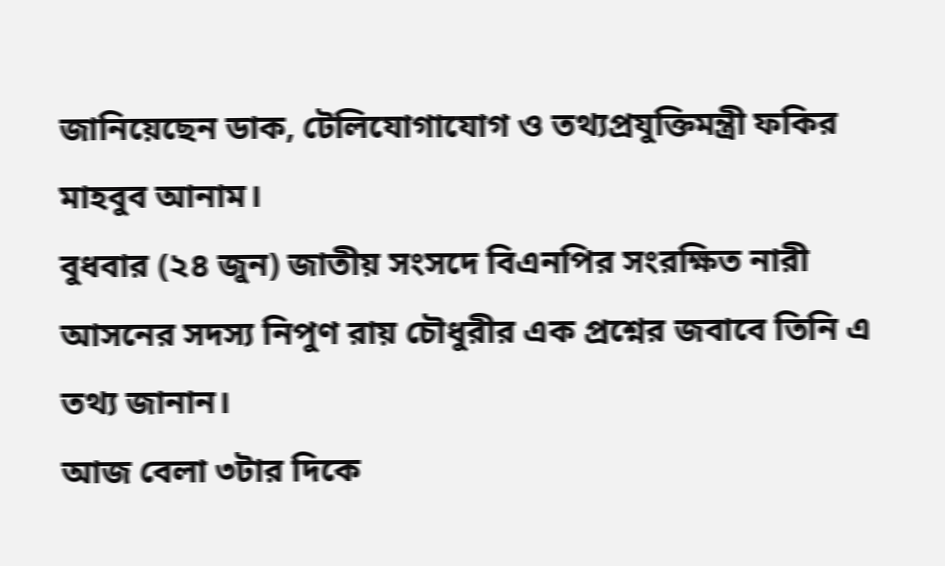জানিয়েছেন ডাক, টেলিযোগাযোগ ও তথ্যপ্রযুক্তিমন্ত্রী ফকির মাহবুব আনাম।
বুধবার (২৪ জুন) জাতীয় সংসদে বিএনপির সংরক্ষিত নারী আসনের সদস্য নিপুণ রায় চৌধুরীর এক প্রশ্নের জবাবে তিনি এ তথ্য জানান।
আজ বেলা ৩টার দিকে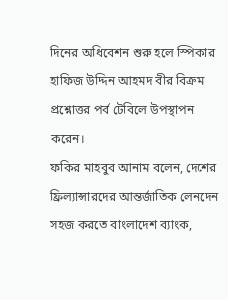দিনের অধিবেশন শুরু হলে স্পিকার হাফিজ উদ্দিন আহমদ বীর বিক্রম প্রশ্নোত্তর পর্ব টেবিলে উপস্থাপন করেন।
ফকির মাহবুব আনাম বলেন, দেশের ফ্রিল্যান্সারদের আন্তর্জাতিক লেনদেন সহজ করতে বাংলাদেশ ব্যাংক,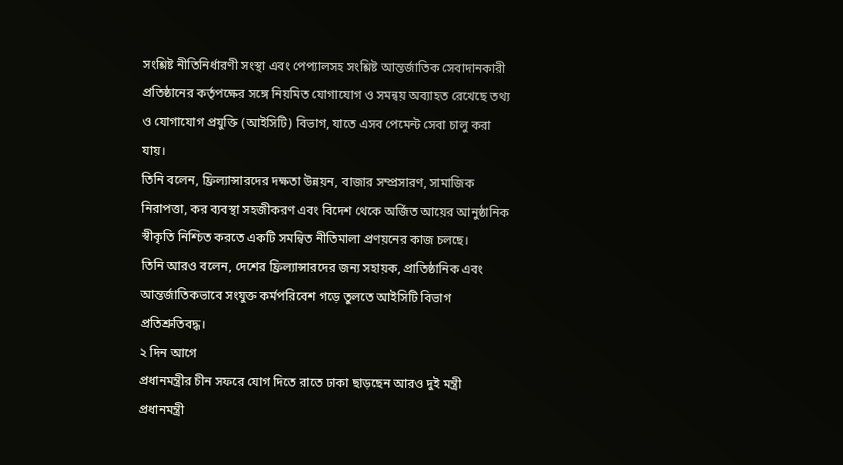সংশ্লিষ্ট নীতিনির্ধারণী সংস্থা এবং পেপ্যালসহ সংশ্লিষ্ট আন্তর্জাতিক সেবাদানকারী প্রতিষ্ঠানের কর্তৃপক্ষের সঙ্গে নিয়মিত যোগাযোগ ও সমন্বয় অব্যাহত রেখেছে তথ্য ও যোগাযোগ প্রযুক্তি (আইসিটি) বিভাগ, যাতে এসব পেমেন্ট সেবা চালু করা যায়।
তিনি বলেন, ফ্রিল্যান্সারদের দক্ষতা উন্নয়ন, বাজার সম্প্রসারণ, সামাজিক নিরাপত্তা, কর ব্যবস্থা সহজীকরণ এবং বিদেশ থেকে অর্জিত আয়ের আনুষ্ঠানিক স্বীকৃতি নিশ্চিত করতে একটি সমন্বিত নীতিমালা প্রণয়নের কাজ চলছে।
তিনি আরও বলেন, দেশের ফ্রিল্যান্সারদের জন্য সহায়ক, প্রাতিষ্ঠানিক এবং আন্তর্জাতিকভাবে সংযুক্ত কর্মপরিবেশ গড়ে তুলতে আইসিটি বিভাগ প্রতিশ্রুতিবদ্ধ।
২ দিন আগে
প্রধানমন্ত্রীর চীন সফরে যোগ দিতে রাতে ঢাকা ছাড়ছেন আরও দুই মন্ত্রী
প্রধানমন্ত্রী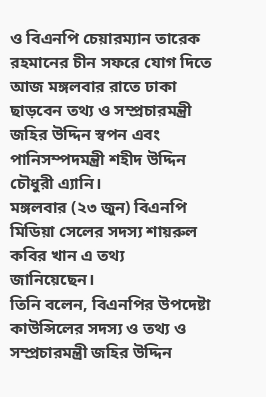ও বিএনপি চেয়ারম্যান তারেক রহমানের চীন সফরে যোগ দিতে আজ মঙ্গলবার রাতে ঢাকা ছাড়বেন তথ্য ও সম্প্রচারমন্ত্রী জহির উদ্দিন স্বপন এবং পানিসম্পদমন্ত্রী শহীদ উদ্দিন চৌধুরী এ্যানি।
মঙ্গলবার (২৩ জুন) বিএনপি মিডিয়া সেলের সদস্য শায়রুল কবির খান এ তথ্য জানিয়েছেন।
তিনি বলেন, বিএনপির উপদেষ্টা কাউন্সিলের সদস্য ও তথ্য ও সম্প্রচারমন্ত্রী জহির উদ্দিন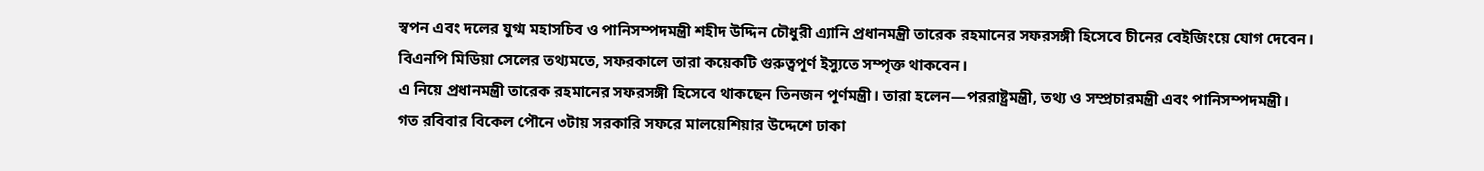স্বপন এবং দলের যুগ্ম মহাসচিব ও পানিসম্পদমন্ত্রী শহীদ উদ্দিন চৌধুরী এ্যানি প্রধানমন্ত্রী তারেক রহমানের সফরসঙ্গী হিসেবে চীনের বেইজিংয়ে যোগ দেবেন।
বিএনপি মিডিয়া সেলের তথ্যমতে, সফরকালে তারা কয়েকটি গুরুত্বপূর্ণ ইস্যুতে সম্পৃক্ত থাকবেন।
এ নিয়ে প্রধানমন্ত্রী তারেক রহমানের সফরসঙ্গী হিসেবে থাকছেন তিনজন পূর্ণমন্ত্রী। তারা হলেন—পররাষ্ট্রমন্ত্রী, তথ্য ও সম্প্রচারমন্ত্রী এবং পানিসম্পদমন্ত্রী।
গত রবিবার বিকেল পৌনে ৩টায় সরকারি সফরে মালয়েশিয়ার উদ্দেশে ঢাকা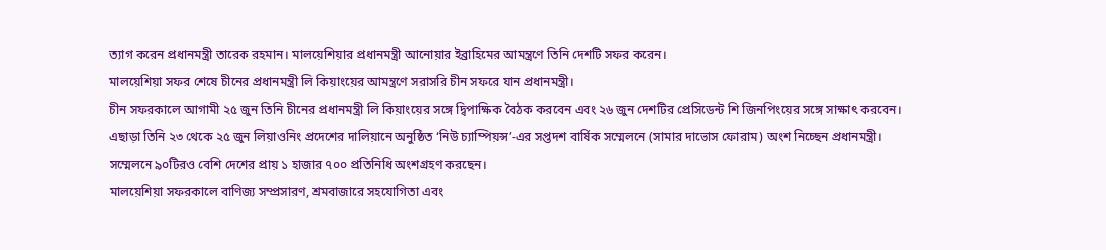ত্যাগ করেন প্রধানমন্ত্রী তারেক রহমান। মালয়েশিয়ার প্রধানমন্ত্রী আনোয়ার ইব্রাহিমের আমন্ত্রণে তিনি দেশটি সফর করেন।
মালয়েশিয়া সফর শেষে চীনের প্রধানমন্ত্রী লি কিয়াংয়ের আমন্ত্রণে সরাসরি চীন সফরে যান প্রধানমন্ত্রী।
চীন সফরকালে আগামী ২৫ জুন তিনি চীনের প্রধানমন্ত্রী লি কিয়াংয়ের সঙ্গে দ্বিপাক্ষিক বৈঠক করবেন এবং ২৬ জুন দেশটির প্রেসিডেন্ট শি জিনপিংয়ের সঙ্গে সাক্ষাৎ করবেন।
এছাড়া তিনি ২৩ থেকে ২৫ জুন লিয়াওনিং প্রদেশের দালিয়ানে অনুষ্ঠিত ‘নিউ চ্যাম্পিয়ন্স’-এর সপ্তদশ বার্ষিক সম্মেলনে (সামার দাভোস ফোরাম) অংশ নিচ্ছেন প্রধানমন্ত্রী। সম্মেলনে ৯০টিরও বেশি দেশের প্রায় ১ হাজার ৭০০ প্রতিনিধি অংশগ্রহণ করছেন।
মালয়েশিয়া সফরকালে বাণিজ্য সম্প্রসারণ, শ্রমবাজারে সহযোগিতা এবং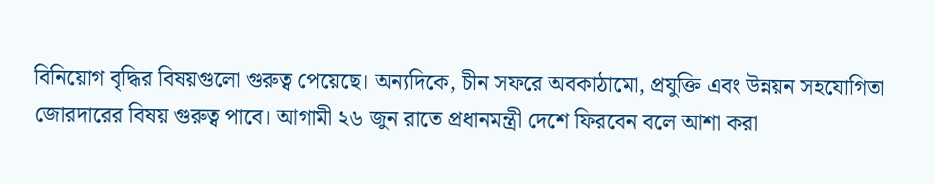বিনিয়োগ বৃদ্ধির বিষয়গুলো গুরুত্ব পেয়েছে। অন্যদিকে, চীন সফরে অবকাঠামো, প্রযুক্তি এবং উন্নয়ন সহযোগিতা জোরদারের বিষয় গুরুত্ব পাবে। আগামী ২৬ জুন রাতে প্রধানমন্ত্রী দেশে ফিরবেন বলে আশা করা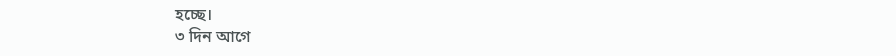হচ্ছে।
৩ দিন আগে